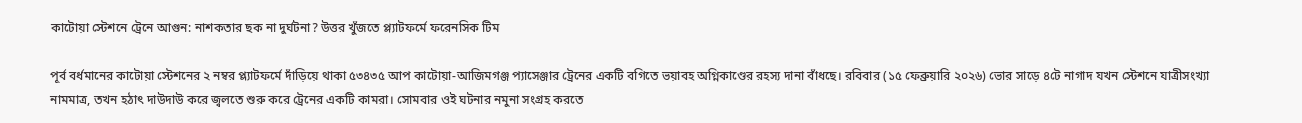কাটোয়া স্টেশনে ট্রেনে আগুন: নাশকতার ছক না দুর্ঘটনা? উত্তর খুঁজতে প্ল্যাটফর্মে ফরেনসিক টিম

পূর্ব বর্ধমানের কাটোয়া স্টেশনের ২ নম্বর প্ল্যাটফর্মে দাঁড়িয়ে থাকা ৫৩৪৩৫ আপ কাটোয়া-আজিমগঞ্জ প্যাসেঞ্জার ট্রেনের একটি বগিতে ভয়াবহ অগ্নিকাণ্ডের রহস্য দানা বাঁধছে। রবিবার (১৫ ফেব্রুয়ারি ২০২৬) ভোর সাড়ে ৪টে নাগাদ যখন স্টেশনে যাত্রীসংখ্যা নামমাত্র, তখন হঠাৎ দাউদাউ করে জ্বলতে শুরু করে ট্রেনের একটি কামরা। সোমবার ওই ঘটনার নমুনা সংগ্রহ করতে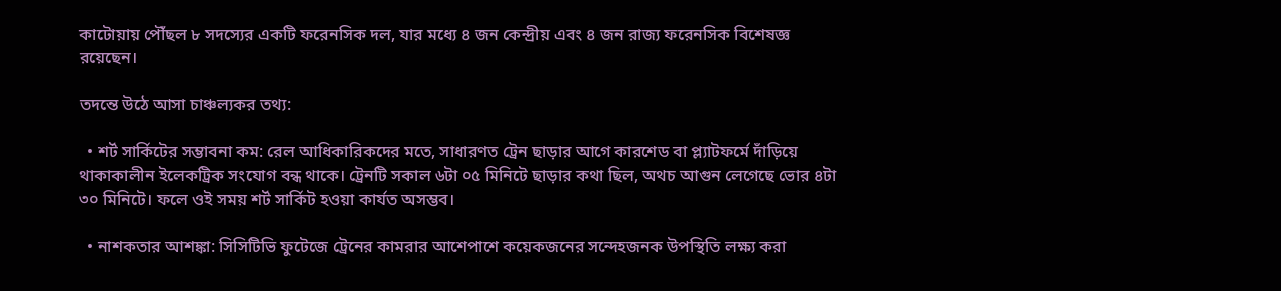কাটোয়ায় পৌঁছল ৮ সদস্যের একটি ফরেনসিক দল, যার মধ্যে ৪ জন কেন্দ্রীয় এবং ৪ জন রাজ্য ফরেনসিক বিশেষজ্ঞ রয়েছেন।

তদন্তে উঠে আসা চাঞ্চল্যকর তথ্য:

  • শর্ট সার্কিটের সম্ভাবনা কম: রেল আধিকারিকদের মতে, সাধারণত ট্রেন ছাড়ার আগে কারশেড বা প্ল্যাটফর্মে দাঁড়িয়ে থাকাকালীন ইলেকট্রিক সংযোগ বন্ধ থাকে। ট্রেনটি সকাল ৬টা ০৫ মিনিটে ছাড়ার কথা ছিল, অথচ আগুন লেগেছে ভোর ৪টা ৩০ মিনিটে। ফলে ওই সময় শর্ট সার্কিট হওয়া কার্যত অসম্ভব।

  • নাশকতার আশঙ্কা: সিসিটিভি ফুটেজে ট্রেনের কামরার আশেপাশে কয়েকজনের সন্দেহজনক উপস্থিতি লক্ষ্য করা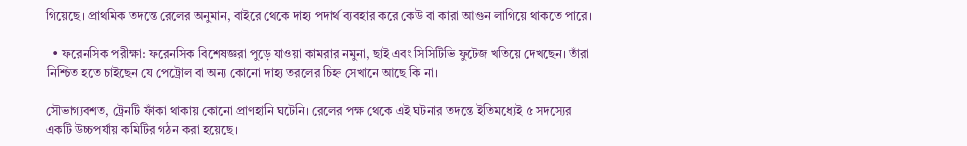গিয়েছে। প্রাথমিক তদন্তে রেলের অনুমান, বাইরে থেকে দাহ্য পদার্থ ব্যবহার করে কেউ বা কারা আগুন লাগিয়ে থাকতে পারে।

  • ফরেনসিক পরীক্ষা: ফরেনসিক বিশেষজ্ঞরা পুড়ে যাওয়া কামরার নমুনা, ছাই এবং সিসিটিভি ফুটেজ খতিয়ে দেখছেন। তাঁরা নিশ্চিত হতে চাইছেন যে পেট্রোল বা অন্য কোনো দাহ্য তরলের চিহ্ন সেখানে আছে কি না।

সৌভাগ্যবশত, ট্রেনটি ফাঁকা থাকায় কোনো প্রাণহানি ঘটেনি। রেলের পক্ষ থেকে এই ঘটনার তদন্তে ইতিমধ্যেই ৫ সদস্যের একটি উচ্চপর্যায় কমিটির গঠন করা হয়েছে।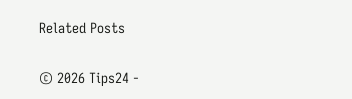Related Posts

© 2026 Tips24 -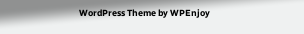WordPress Theme by WPEnjoy